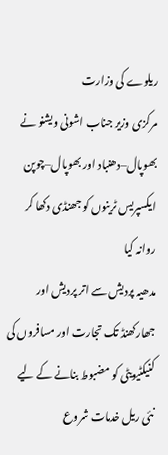ریلوے کی وزارت
مرکزی وزیر جناب اشونی ویشنو نے بھوپال–دھنباد اور بھوپال–چوپن ایکسپریس ٹرینوں کو جھنڈی دکھا کر روانہ کیا
مدھیہ پردیش سے اتر پردیش اور جھارکھنڈ تک تجارت اور مسافروں کی کنیکٹیویٹی کو مضبوط بنانے کے لیے نئی ریل خدمات شروع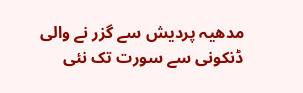مدھیہ پردیش سے گزر نے والی ڈنکونی سے سورت تک نئی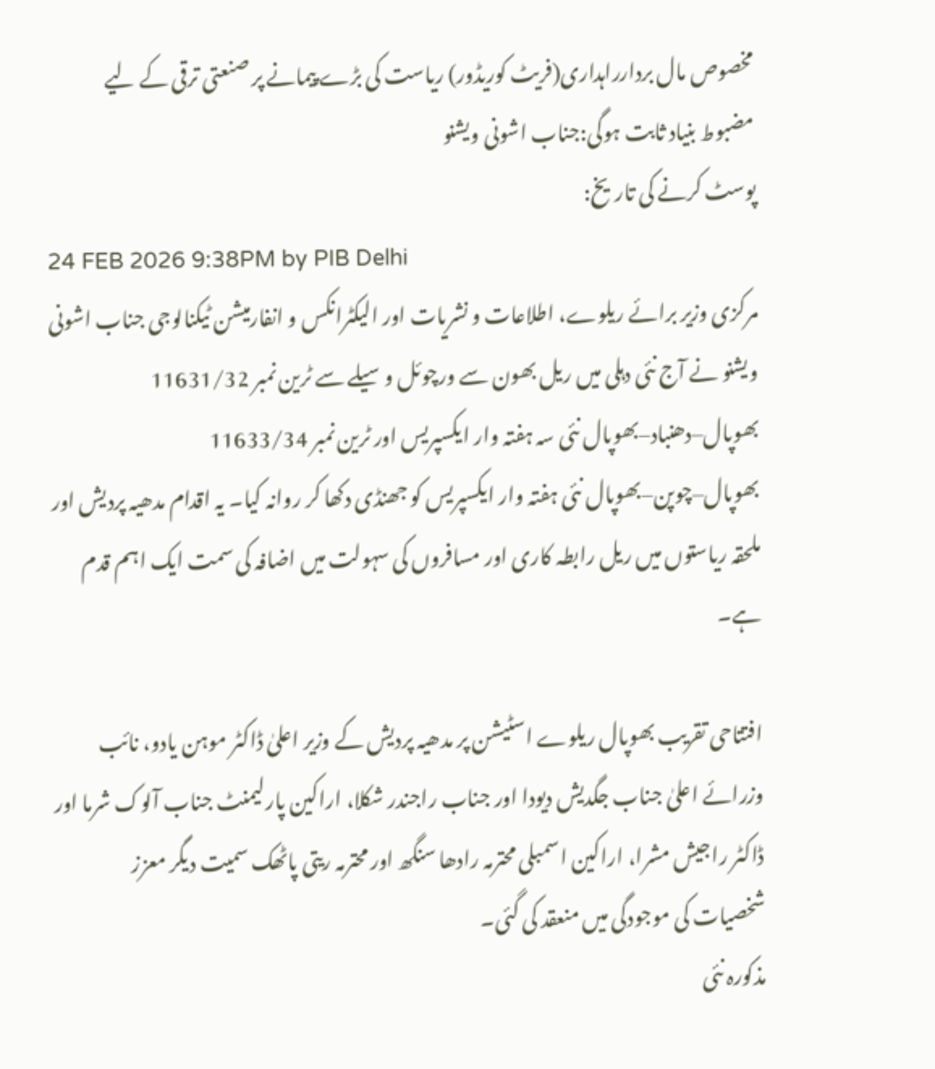مخصوص مال بردارراہداری(فریٹ کوریڈور) ریاست کی بڑے پیمانے پر صنعتی ترقی کے لیے مضبوط بنیاد ثابت ہوگی:جناب اشونی ویشنو
پوسٹ کرنے کی تاریخ:
24 FEB 2026 9:38PM by PIB Delhi
مرکزی وزیر برائے ریلوے، اطلاعات و نشریات اور الیکٹرانکس و انفارمیشن ٹیکنالوجی جناب اشونی ویشنو نے آج نئی دہلی میں ریل بھون سے ورچوئل وسیلے سے ٹرین نمبر 11631/32 بھوپال–دھنباد–بھوپال نئی سہ ہفتہ وار ایکسپریس اور ٹرین نمبر 11633/34 بھوپال–چوپن–بھوپال نئی ہفتہ وار ایکسپریس کو جھنڈی دکھا کر روانہ کیا۔ یہ اقدام مدھیہ پردیش اور ملحقہ ریاستوں میں ریل رابطہ کاری اور مسافروں کی سہولت میں اضافہ کی سمت ایک اہم قدم ہے۔

افتتاحی تقریب بھوپال ریلوے اسٹیشن پر مدھیہ پردیش کے وزیر اعلیٰ ڈاکٹر موہن یادو، نائب وزرائے اعلیٰ جناب جگدیش دیودا اور جناب راجندر شکلا، اراکین پارلیمنٹ جناب آلوک شرما اور ڈاکٹر راجیش مشرا، اراکین اسمبلی محترمہ رادھا سنگھ اور محترمہ ریتی پاٹھک سمیت دیگر معزز شخصیات کی موجودگی میں منعقد کی گئی۔
مذکورہ نئی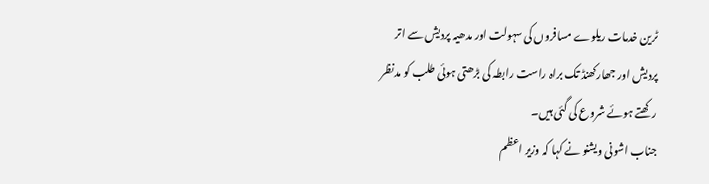ٹرین خدمات ریلوے مسافروں کی سہولت اور مدھیہ پردیش سے اتر پردیش اور جھارکھنڈ تک براہ راست رابطہ کی بڑھتی ہوئی طلب کو مدنظر رکھتے ہوئے شروع کی گئی ہیں۔
جناب اشونی ویشنو نے کہا کہ وزیر اعظم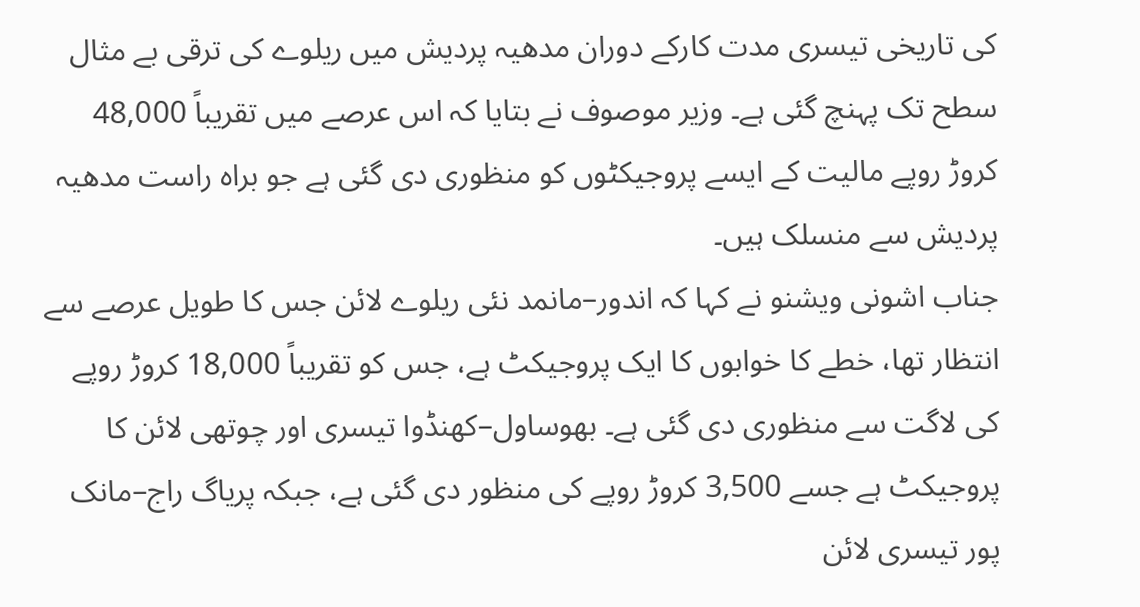کی تاریخی تیسری مدت کارکے دوران مدھیہ پردیش میں ریلوے کی ترقی بے مثال سطح تک پہنچ گئی ہے۔ وزیر موصوف نے بتایا کہ اس عرصے میں تقریباً 48,000 کروڑ روپے مالیت کے ایسے پروجیکٹوں کو منظوری دی گئی ہے جو براہ راست مدھیہ پردیش سے منسلک ہیں۔
جناب اشونی ویشنو نے کہا کہ اندور–مانمد نئی ریلوے لائن جس کا طویل عرصے سے انتظار تھا، خطے کا خوابوں کا ایک پروجیکٹ ہے، جس کو تقریباً 18,000 کروڑ روپے کی لاگت سے منظوری دی گئی ہے۔ بھوساول–کھنڈوا تیسری اور چوتھی لائن کا پروجیکٹ ہے جسے 3,500 کروڑ روپے کی منظور دی گئی ہے، جبکہ پریاگ راج–مانک پور تیسری لائن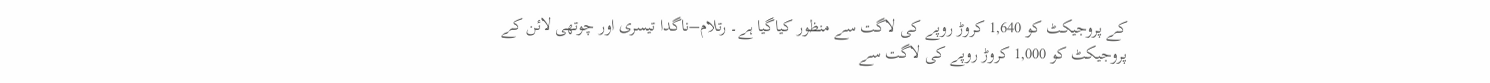کے پروجیکٹ کو 1,640 کروڑ روپے کی لاگت سے منظور کیاگیا ہے۔ رتلام–ناگدا تیسری اور چوتھی لائن کے پروجیکٹ کو 1,000 کروڑ روپے کی لاگت سے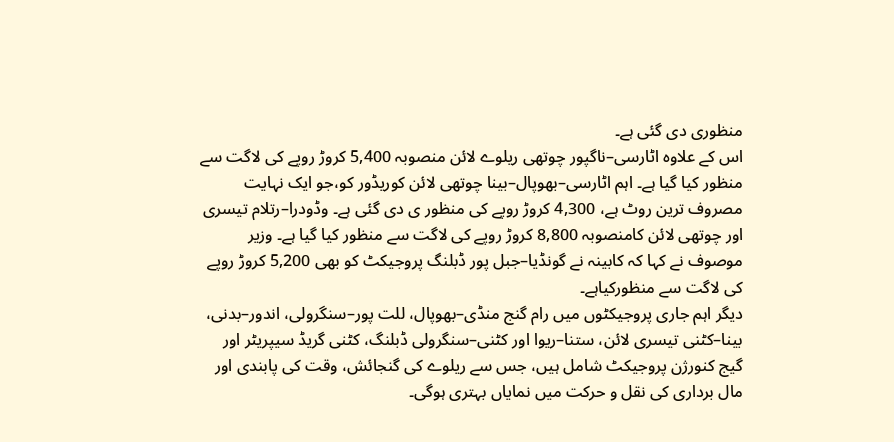منظوری دی گئی ہے۔
اس کے علاوہ اٹارسی–ناگپور چوتھی ریلوے لائن منصوبہ 5,400 کروڑ روپے کی لاگت سے منظور کیا گیا ہے۔ اہم اٹارسی–بھوپال–بینا چوتھی لائن کوریڈور کو،جو ایک نہایت مصروف ترین روٹ ہے، 4,300 کروڑ روپے کی منظور ی دی گئی ہے۔ وڈودرا–رتلام تیسری اور چوتھی لائن کامنصوبہ 8,800 کروڑ روپے کی لاگت سے منظور کیا گیا ہے۔ وزیر موصوف نے کہا کہ کابینہ نے گونڈیا–جبل پور ڈبلنگ پروجیکٹ کو بھی 5,200 کروڑ روپے کی لاگت سے منظورکیاہے۔
دیگر اہم جاری پروجیکٹوں میں رام گنج منڈی–بھوپال، للت پور–سنگرولی، اندور–بدنی، بینا–کٹنی تیسری لائن، ستنا–ریوا اور کٹنی–سنگرولی ڈبلنگ، کٹنی گریڈ سیپریٹر اور گیج کنورژن پروجیکٹ شامل ہیں، جس سے ریلوے کی گنجائش، وقت کی پابندی اور مال برداری کی نقل و حرکت میں نمایاں بہتری ہوگی۔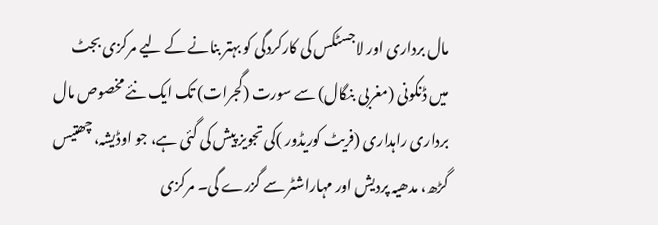مال برداری اور لاجسٹکس کی کارکردگی کو بہتر بنانے کے لیے مرکزی بجٹ میں ڈنکونی (مغربی بنگال) سے سورت (گجرات) تک ایک نئے مخصوص مال برداری راہداری (فریٹ کوریڈور )کی تجویز پیش کی گئی ہے، جو اوڈیشہ، چھتیس گڑھ، مدھیہ پردیش اور مہاراشٹر سے گزرے گی۔ مرکزی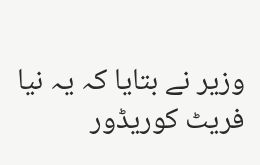وزیر نے بتایا کہ یہ نیا فریٹ کوریڈور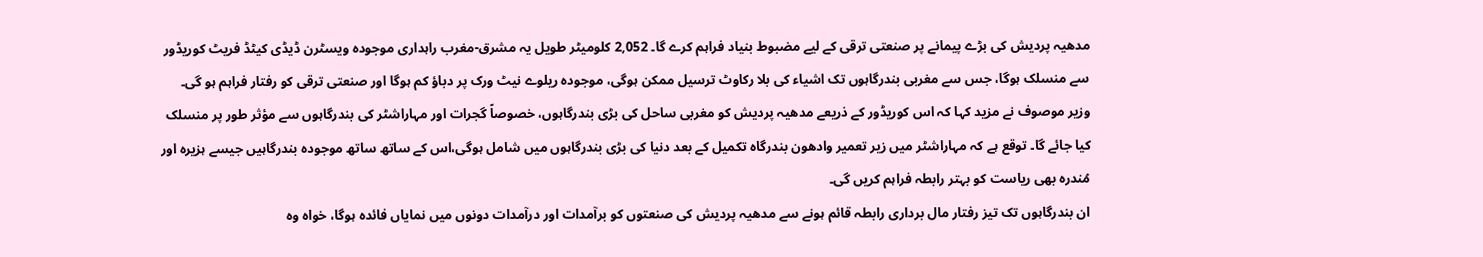مدھیہ پردیش کی بڑے پیمانے پر صنعتی ترقی کے لیے مضبوط بنیاد فراہم کرے گا۔ 2,052 کلومیٹر طویل یہ مشرق-مغرب راہداری موجودہ ویسٹرن ڈیڈی کیٹڈ فریٹ کوریڈور سے منسلک ہوگا، جس سے مغربی بندرگاہوں تک اشیاء کی بلا رکاوٹ ترسیل ممکن ہوگی، موجودہ ریلوے نیٹ ورک پر دباؤ کم ہوگا اور صنعتی ترقی کو رفتار فراہم ہو گی۔
وزیر موصوف نے مزید کہا کہ اس کوریڈور کے ذریعے مدھیہ پردیش کو مغربی ساحل کی بڑی بندرگاہوں، خصوصاً گجرات اور مہاراشٹر کی بندرگاہوں سے مؤثر طور پر منسلک کیا جائے گا۔ توقع ہے کہ مہاراشٹر میں زیر تعمیر وادھون بندرگاہ تکمیل کے بعد دنیا کی بڑی بندرگاہوں میں شامل ہوگی،اس کے ساتھ ساتھ موجودہ بندرگاہیں جیسے ہزیرہ اور مُندرہ بھی ریاست کو بہتر رابطہ فراہم کریں گی۔
ان بندرگاہوں تک تیز رفتار مال برداری رابطہ قائم ہونے سے مدھیہ پردیش کی صنعتوں کو برآمدات اور درآمدات دونوں میں نمایاں فائدہ ہوگا، خواہ وہ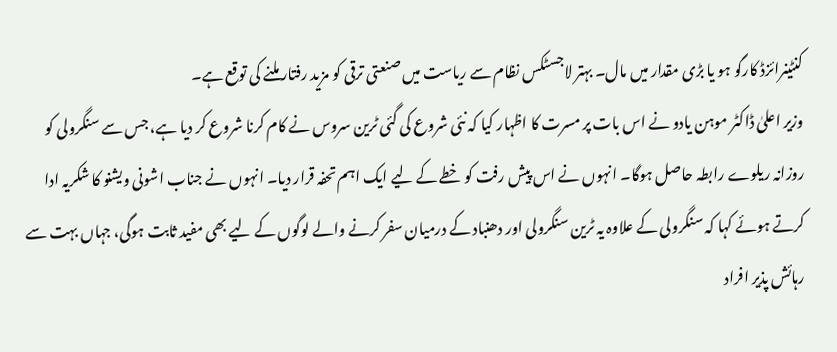کنٹینرائزڈ کارگو ہو یا بڑی مقدار میں مال۔ بہتر لاجسٹکس نظام سے ریاست میں صنعتی ترقی کو مزید رفتار ملنے کی توقع ہے۔
وزیر اعلیٰ ڈاکٹر موہن یادو نے اس بات پر مسرت کا اظہار کیا کہ نئی شروع کی گئی ٹرین سروس نے کام کرنا شروع کر دیا ہے، جس سے سنگرولی کو روزانہ ریلوے رابطہ حاصل ہوگا۔ انہوں نے اس پیش رفت کو خطے کے لیے ایک اہم تحفہ قرار دیا۔ انہوں نے جناب اشونی ویشنو کا شکریہ ادا کرتے ہوئے کہا کہ سنگرولی کے علاوہ یہ ٹرین سنگرولی اور دھنباد کے درمیان سفر کرنے والے لوگوں کے لیے بھی مفید ثابت ہوگی، جہاں بہت سے رہائش پذیر افراد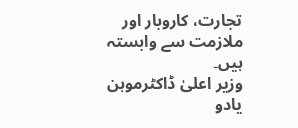تجارت، کاروبار اور ملازمت سے وابستہ ہیں۔
وزیر اعلیٰ ڈاکٹرموہن یادو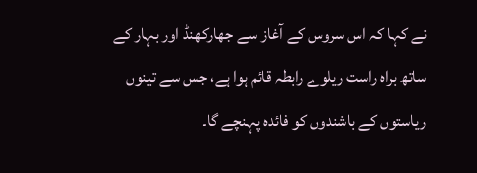نے کہا کہ اس سروس کے آغاز سے جھارکھنڈ اور بہار کے ساتھ براہ راست ریلوے رابطہ قائم ہوا ہے، جس سے تینوں ریاستوں کے باشندوں کو فائدہ پہنچے گا۔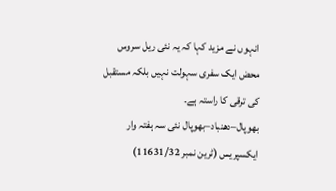انہوں نے مزید کہا کہ یہ نئی ریل سروس محض ایک سفری سہولت نہیں بلکہ مستقبل کی ترقی کا راستہ ہے۔
بھوپال–دھنباد–بھوپال نئی سہ ہفتہ وار ایکسپریس (ٹرین نمبر 11631/32)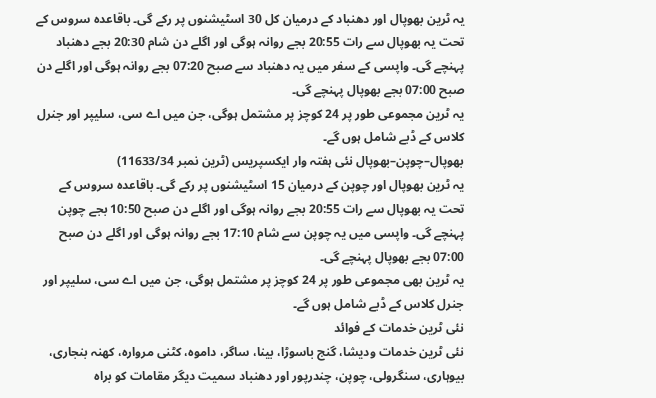یہ ٹرین بھوپال اور دھنباد کے درمیان کل 30 اسٹیشنوں پر رکے گی۔ باقاعدہ سروس کے تحت یہ بھوپال سے رات 20:55 بجے روانہ ہوگی اور اگلے دن شام 20:30 بجے دھنباد پہنچے گی۔ واپسی کے سفر میں یہ دھنباد سے صبح 07:20 بجے روانہ ہوگی اور اگلے دن صبح 07:00 بجے بھوپال پہنچے گی۔
یہ ٹرین مجموعی طور پر 24 کوچز پر مشتمل ہوگی، جن میں اے سی، سلیپر اور جنرل کلاس کے ڈبے شامل ہوں گے۔
بھوپال–چوپن–بھوپال نئی ہفتہ وار ایکسپریس (ٹرین نمبر 11633/34)
یہ ٹرین بھوپال اور چوپن کے درمیان 15 اسٹیشنوں پر رکے گی۔ باقاعدہ سروس کے تحت یہ بھوپال سے رات 20:55 بجے روانہ ہوگی اور اگلے دن صبح 10:50 بجے چوپن پہنچے گی۔ واپسی میں یہ چوپن سے شام 17:10 بجے روانہ ہوگی اور اگلے دن صبح 07:00 بجے بھوپال پہنچے گی۔
یہ ٹرین بھی مجموعی طور پر 24 کوچز پر مشتمل ہوگی، جن میں اے سی، سلیپر اور جنرل کلاس کے ڈبے شامل ہوں گے۔
نئی ٹرین خدمات کے فوائد
نئی ٹرین خدمات ودیشا، گنج باسوڑا، بینا، ساگر، داموہ، کٹنی مروارہ، کھنہ بنجاری، بیوہاری، سنگرولی، چوپن، چندرپور اور دھنباد سمیت دیگر مقامات کو براہ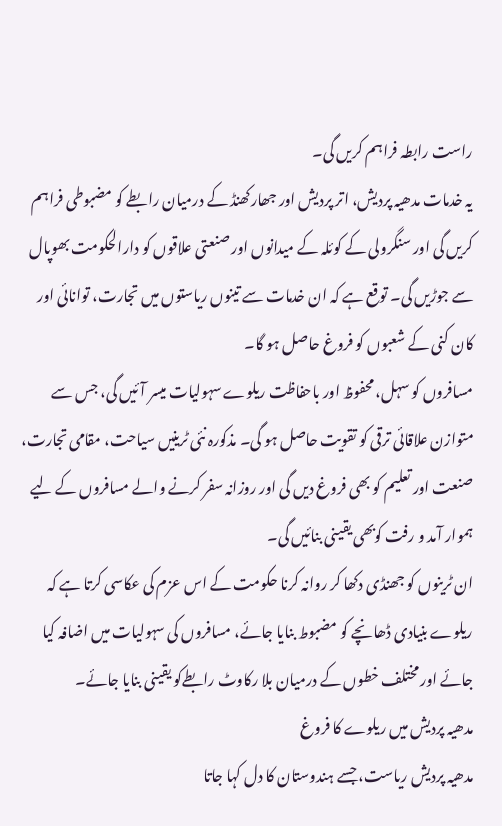راست رابطہ فراہم کریں گی۔
یہ خدمات مدھیہ پردیش، اتر پردیش اور جھارکھنڈ کے درمیان رابطے کو مضبوطی فراہم کریں گی اور سنگرولی کے کوئلہ کے میدانوں اور صنعتی علاقوں کو دارالحکومت بھوپال سے جوڑیں گی۔ توقع ہے کہ ان خدمات سے تینوں ریاستوں میں تجارت، توانائی اور کان کنی کے شعبوں کو فروغ حاصل ہو گا۔
مسافروں کو سہل، محفوظ اور باحفاظت ریلوے سہولیات میسر آئیں گی، جس سے متوازن علاقائی ترقی کو تقویت حاصل ہو گی۔ مذکورہ نئی ٹرینیں سیاحت، مقامی تجارت، صنعت اور تعلیم کو بھی فروغ دیں گی اور روزانہ سفر کرنے والے مسافروں کے لیے ہموار آمد و رفت کوبھی یقینی بنائیں گی۔
ان ٹرینوں کو جھنڈی دکھا کر روانہ کرنا حکومت کے اس عزم کی عکاسی کرتا ہے کہ ریلوے بنیادی ڈھانچے کو مضبوط بنایا جائے، مسافروں کی سہولیات میں اضافہ کیا جائے اور مختلف خطوں کے درمیان بلا رکاوٹ رابطےکو یقینی بنایا جائے۔
مدھیہ پردیش میں ریلوے کا فروغ
مدھیہ پردیش ریاست، جسے ہندوستان کا دل کہا جاتا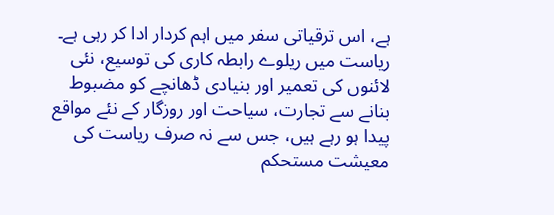ہے، اس ترقیاتی سفر میں اہم کردار ادا کر رہی ہے۔ ریاست میں ریلوے رابطہ کاری کی توسیع، نئی لائنوں کی تعمیر اور بنیادی ڈھانچے کو مضبوط بنانے سے تجارت، سیاحت اور روزگار کے نئے مواقع پیدا ہو رہے ہیں، جس سے نہ صرف ریاست کی معیشت مستحکم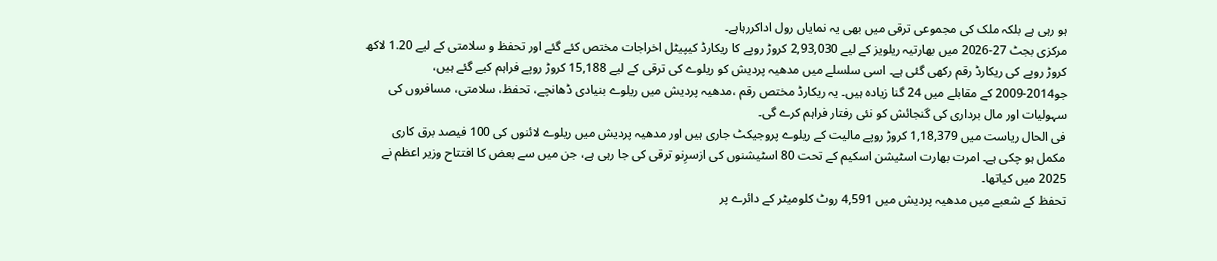ہو رہی ہے بلکہ ملک کی مجموعی ترقی میں بھی یہ نمایاں رول اداکررہاہے۔
مرکزی بجٹ 27-2026 میں بھارتیہ ریلویز کے لیے 2,93,030 کروڑ روپے کا ریکارڈ کیپیٹل اخراجات مختص کئے گئے اور تحفظ و سلامتی کے لیے 1.20 لاکھ کروڑ روپے کی ریکارڈ رقم رکھی گئی ہے۔ اسی سلسلے میں مدھیہ پردیش کو ریلوے کی ترقی کے لیے 15,188 کروڑ روپے فراہم کیے گئے ہیں، جو2014-2009 کے مقابلے میں 24 گنا زیادہ ہیں۔ یہ ریکارڈ مختص رقم ،مدھیہ پردیش میں ریلوے بنیادی ڈھانچے، تحفظ، سلامتی، مسافروں کی سہولیات اور مال برداری کی گنجائش کو نئی رفتار فراہم کرے گی۔
فی الحال ریاست میں 1,18,379 کروڑ روپے مالیت کے ریلوے پروجیکٹ جاری ہیں اور مدھیہ پردیش میں ریلوے لائنوں کی 100 فیصد برق کاری مکمل ہو چکی ہے۔ امرت بھارت اسٹیشن اسکیم کے تحت 80 اسٹیشنوں کی ازسرِنو ترقی کی جا رہی ہے، جن میں سے بعض کا افتتاح وزیر اعظم نے 2025 میں کیاتھا۔
تحفظ کے شعبے میں مدھیہ پردیش میں 4,591 روٹ کلومیٹر کے دائرے پر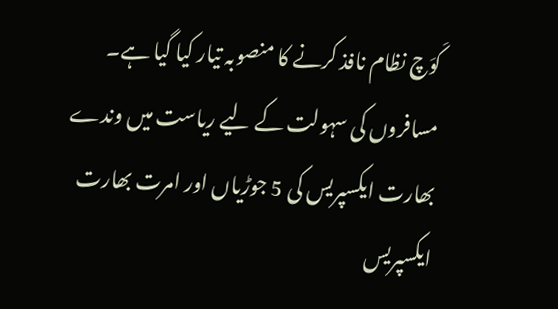کَوَچ نظام نافذ کرنے کا منصوبہ تیار کیا گیا ہے۔ مسافروں کی سہولت کے لیے ریاست میں وندے بھارت ایکسپریس کی 5 جوڑیاں اور امرت بھارت ایکسپریس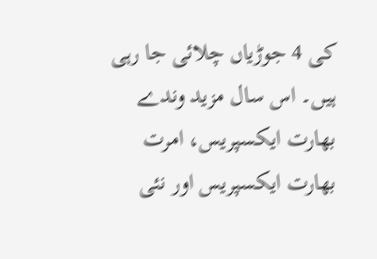کی 4 جوڑیاں چلائی جا رہی ہیں۔ اس سال مزید وندے بھارت ایکسپریس، امرت بھارت ایکسپریس اور نئی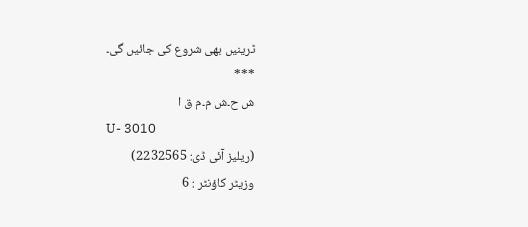ٹرینیں بھی شروع کی جائیں گی۔
***
ش ح۔ش م۔م ق ا
U- 3010
(ریلیز آئی ڈی: 2232565)
وزیٹر کاؤنٹر : 6